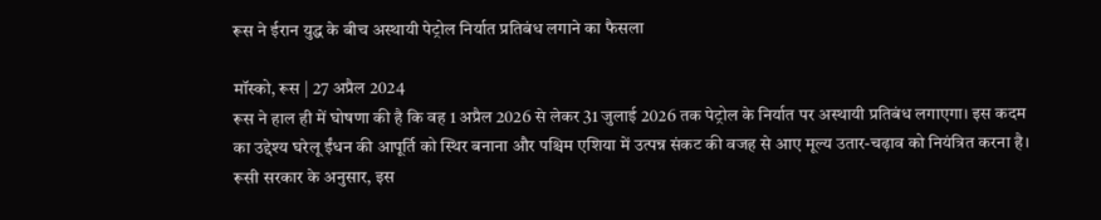रूस ने ईरान युद्ध के बीच अस्थायी पेट्रोल निर्यात प्रतिबंध लगाने का फैसला

मॉस्को, रूस | 27 अप्रैल 2024
रूस ने हाल ही में घोषणा की है कि वह 1 अप्रैल 2026 से लेकर 31 जुलाई 2026 तक पेट्रोल के निर्यात पर अस्थायी प्रतिबंध लगाएगा। इस कदम का उद्देश्य घरेलू ईंधन की आपूर्ति को स्थिर बनाना और पश्चिम एशिया में उत्पन्न संकट की वजह से आए मूल्य उतार-चढ़ाव को नियंत्रित करना है।
रूसी सरकार के अनुसार, इस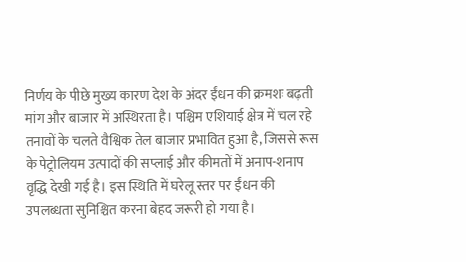निर्णय के पीछे मुख्य कारण देश के अंदर ईंधन की क्रमशः बढ़ती मांग और बाजार में अस्थिरता है। पश्चिम एशियाई क्षेत्र में चल रहे तनावों के चलते वैश्विक तेल बाजार प्रभावित हुआ है, जिससे रूस के पेट्रोलियम उत्पादों की सप्लाई और कीमतों में अनाप-शनाप वृद्धि देखी गई है। इस स्थिति में घरेलू स्तर पर ईंधन की उपलब्धता सुनिश्चित करना बेहद जरूरी हो गया है।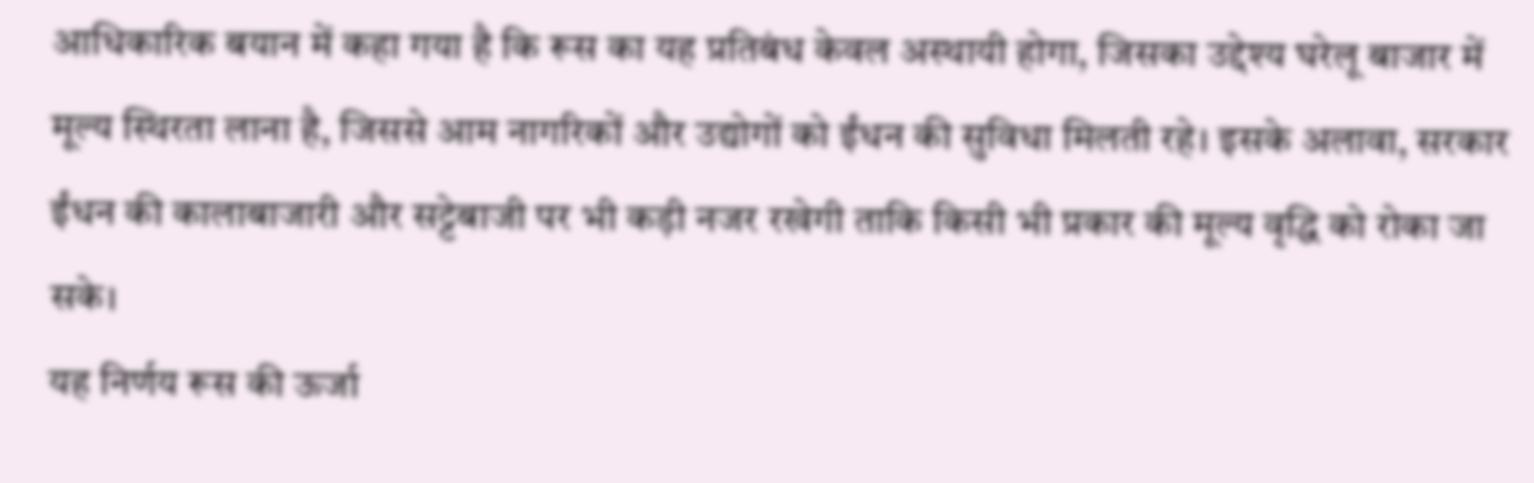आधिकारिक बयान में कहा गया है कि रूस का यह प्रतिबंध केवल अस्थायी होगा, जिसका उद्देश्य घरेलू बाजार में मूल्य स्थिरता लाना है, जिससे आम नागरिकों और उद्योगों को ईंधन की सुविधा मिलती रहे। इसके अलावा, सरकार ईंधन की कालाबाजारी और सट्टेबाजी पर भी कड़ी नजर रखेगी ताकि किसी भी प्रकार की मूल्य वृद्धि को रोका जा सके।
यह निर्णय रूस की ऊर्जा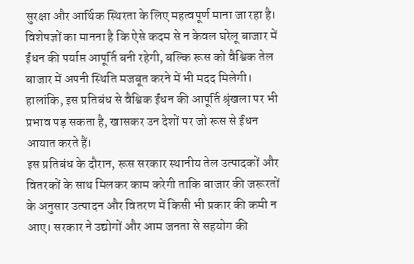सुरक्षा और आर्थिक स्थिरता के लिए महत्वपूर्ण माना जा रहा है। विशेषज्ञों का मानना है कि ऐसे कदम से न केवल घरेलू बाजार में ईंधन की पर्याप्त आपूर्ति बनी रहेगी, बल्कि रूस को वैश्विक तेल बाजार में अपनी स्थिति मजबूत करने में भी मदद मिलेगी। हालांकि, इस प्रतिबंध से वैश्विक ईंधन की आपूर्ति श्रृंखला पर भी प्रभाव पड़ सकता है, खासकर उन देशों पर जो रूस से ईंधन आयात करते हैं।
इस प्रतिबंध के दौरान, रूस सरकार स्थानीय तेल उत्पादकों और वितरकों के साथ मिलकर काम करेगी ताकि बाजार की जरूरतों के अनुसार उत्पादन और वितरण में किसी भी प्रकार की कमी न आए। सरकार ने उद्योगों और आम जनता से सहयोग की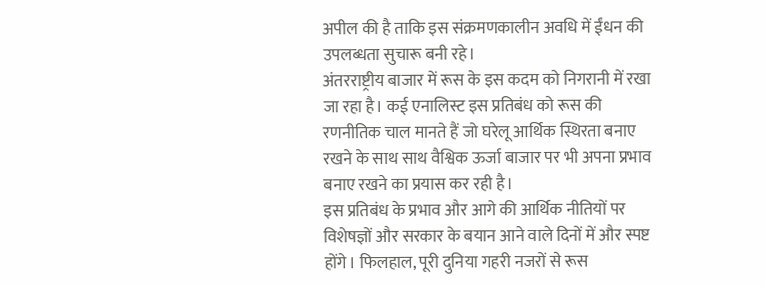अपील की है ताकि इस संक्रमणकालीन अवधि में ईंधन की उपलब्धता सुचारू बनी रहे।
अंतरराष्ट्रीय बाजार में रूस के इस कदम को निगरानी में रखा जा रहा है। कई एनालिस्ट इस प्रतिबंध को रूस की रणनीतिक चाल मानते हैं जो घरेलू आर्थिक स्थिरता बनाए रखने के साथ साथ वैश्विक ऊर्जा बाजार पर भी अपना प्रभाव बनाए रखने का प्रयास कर रही है।
इस प्रतिबंध के प्रभाव और आगे की आर्थिक नीतियों पर विशेषज्ञों और सरकार के बयान आने वाले दिनों में और स्पष्ट होंगे। फिलहाल, पूरी दुनिया गहरी नजरों से रूस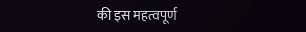की इस महत्वपूर्ण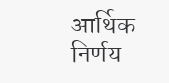आर्थिक निर्णय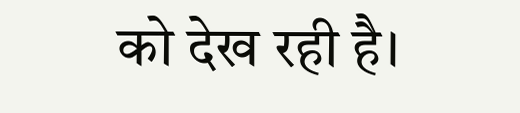को देख रही है।